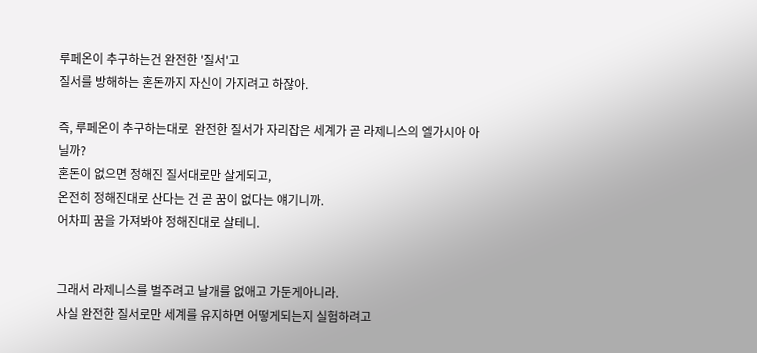루페온이 추구하는건 완전한 '질서'고
질서를 방해하는 혼돈까지 자신이 가지려고 하잖아.

즉, 루페온이 추구하는대로  완전한 질서가 자리잡은 세계가 곧 라제니스의 엘가시아 아닐까?
혼돈이 없으면 정해진 질서대로만 살게되고,
온전히 정해진대로 산다는 건 곧 꿈이 없다는 얘기니까.
어차피 꿈을 가져봐야 정해진대로 살테니.


그래서 라제니스를 벌주려고 날개를 없애고 가둔게아니라.
사실 완전한 질서로만 세계를 유지하면 어떻게되는지 실험하려고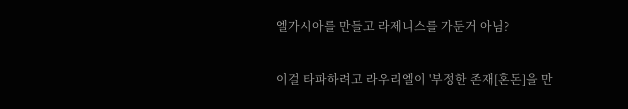엘가시아를 만들고 라제니스를 가둔거 아님?

이걸 타파하려고 라우리엘이 '부정한 존재[혼돈]을 만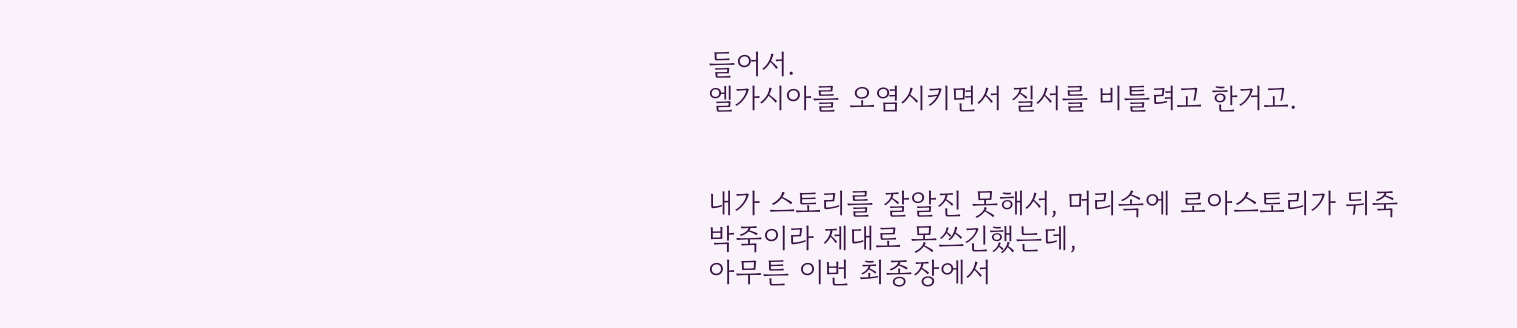들어서.
엘가시아를 오염시키면서 질서를 비틀려고 한거고.


내가 스토리를 잘알진 못해서, 머리속에 로아스토리가 뒤죽박죽이라 제대로 못쓰긴했는데,
아무튼 이번 최종장에서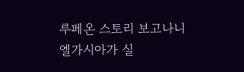루페온 스토리 보고나니  엘가시아가 실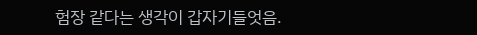험장 같다는 생각이 갑자기들엇음.